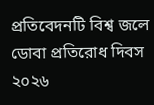প্রতিবেদনটি বিশ্ব জলে ডোবা প্রতিরোধ দিবস ২০২৬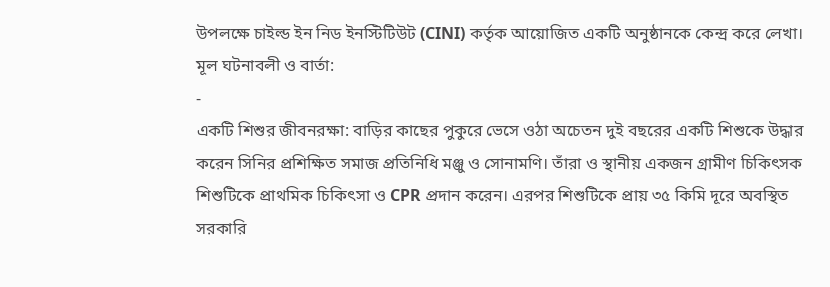উপলক্ষে চাইল্ড ইন নিড ইনস্টিটিউট (CINI) কর্তৃক আয়োজিত একটি অনুষ্ঠানকে কেন্দ্র করে লেখা।
মূল ঘটনাবলী ও বার্তা:
-
একটি শিশুর জীবনরক্ষা: বাড়ির কাছের পুকুরে ভেসে ওঠা অচেতন দুই বছরের একটি শিশুকে উদ্ধার করেন সিনির প্রশিক্ষিত সমাজ প্রতিনিধি মঞ্জু ও সোনামণি। তাঁরা ও স্থানীয় একজন গ্রামীণ চিকিৎসক শিশুটিকে প্রাথমিক চিকিৎসা ও CPR প্রদান করেন। এরপর শিশুটিকে প্রায় ৩৫ কিমি দূরে অবস্থিত সরকারি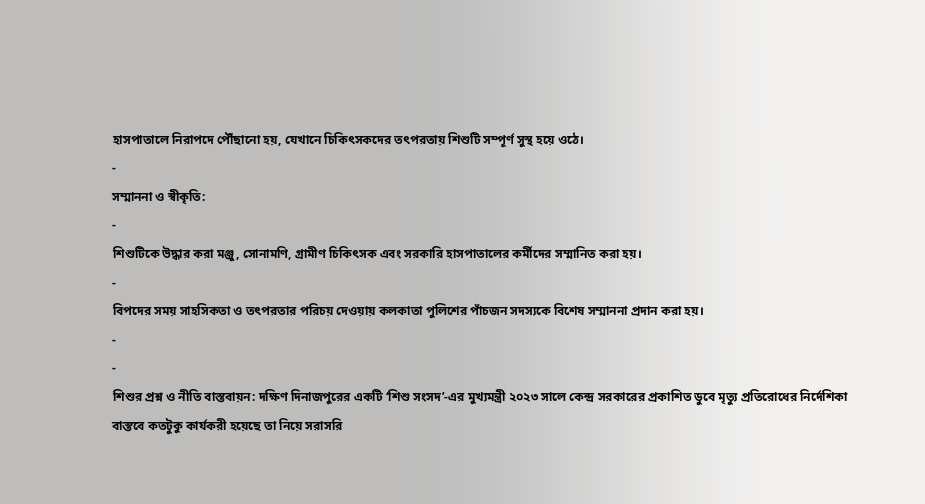হাসপাতালে নিরাপদে পৌঁছানো হয়, যেখানে চিকিৎসকদের তৎপরতায় শিশুটি সম্পূর্ণ সুস্থ হয়ে ওঠে।
-
সম্মাননা ও স্বীকৃতি:
-
শিশুটিকে উদ্ধার করা মঞ্জু, সোনামণি, গ্রামীণ চিকিৎসক এবং সরকারি হাসপাতালের কর্মীদের সম্মানিত করা হয়।
-
বিপদের সময় সাহসিকতা ও তৎপরতার পরিচয় দেওয়ায় কলকাতা পুলিশের পাঁচজন সদস্যকে বিশেষ সম্মাননা প্রদান করা হয়।
-
-
শিশুর প্রশ্ন ও নীতি বাস্তবায়ন: দক্ষিণ দিনাজপুরের একটি ‘শিশু সংসদ’-এর মুখ্যমন্ত্রী ২০২৩ সালে কেন্দ্র সরকারের প্রকাশিত ডুবে মৃত্যু প্রতিরোধের নির্দেশিকা বাস্তবে কতটুকু কার্যকরী হয়েছে তা নিয়ে সরাসরি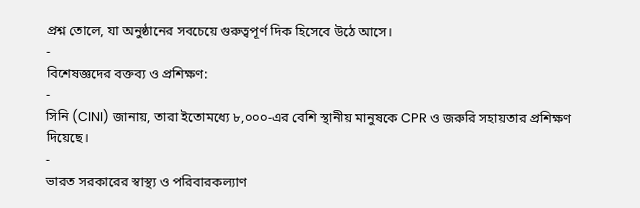প্রশ্ন তোলে, যা অনুষ্ঠানের সবচেয়ে গুরুত্বপূর্ণ দিক হিসেবে উঠে আসে।
-
বিশেষজ্ঞদের বক্তব্য ও প্রশিক্ষণ:
-
সিনি (CINI) জানায়, তারা ইতোমধ্যে ৮,০০০-এর বেশি স্থানীয় মানুষকে CPR ও জরুরি সহায়তার প্রশিক্ষণ দিয়েছে।
-
ভারত সরকারের স্বাস্থ্য ও পরিবারকল্যাণ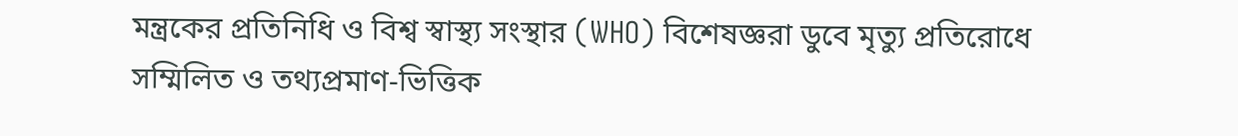মন্ত্রকের প্রতিনিধি ও বিশ্ব স্বাস্থ্য সংস্থার (WHO) বিশেষজ্ঞরা ডুবে মৃত্যু প্রতিরোধে সম্মিলিত ও তথ্যপ্রমাণ-ভিত্তিক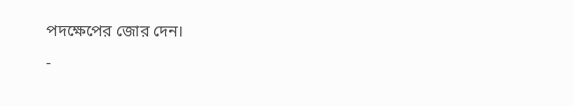পদক্ষেপের জোর দেন।
-